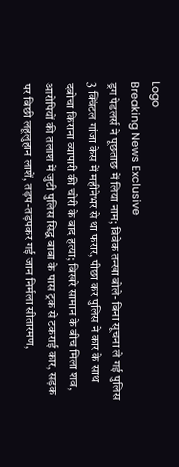Logo
Breaking News Exclusive
ड्रग पेडलर्स ने पूछताछ में लिया नाम; विवेक तन्खा बोले- बिना सूचना ले गई पुलिस 3 क्विंटल गांजा केस में महीनेभर से था फरार, पीछा कर पुलिस ने कार के साथ दबोचा किराना व्यापारी की चोरी के बाद हत्या; बिखरे सामान के बीच मिला शव, आरोपियों की तलाश में जुटी पुलिस सिद्ध बाबा के पास ट्रक से टकराई कार, सड़क पर बिछी लहूलुहान लाशें, तड़प-तड़पकर गई जान निर्मला सीतारमण,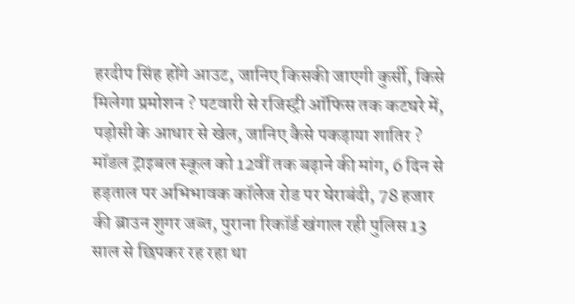हरदीप सिंह होंगे आउट, जानिए किसकी जाएगी कुर्सी, किसे मिलेगा प्रमोशन ? पटवारी से रजिस्ट्री ऑफिस तक कटघरे में, पड़ोसी के आधार से खेल, जानिए कैसे पकड़ाया शातिर ? मॉडल ट्राइबल स्कूल को 12वीं तक बढ़ाने की मांग, 6 दिन से हड़ताल पर अभिभावक कॉलेज रोड पर घेराबंदी, 78 हजार की ब्राउन शुगर जब्त, पुराना रिकॉर्ड खंगाल रही पुलिस 13 साल से छिपकर रह रहा था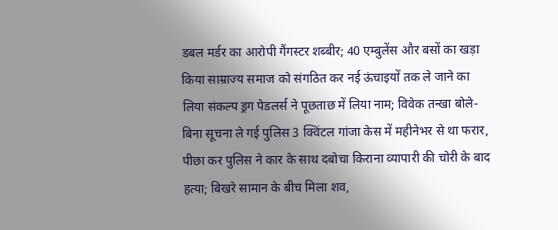डबल मर्डर का आरोपी गैंगस्टर शब्बीर; 40 एम्बुलेंस और बसों का खड़ा किया साम्राज्य समाज को संगठित कर नई ऊंचाइयों तक ले जाने का लिया संकल्प ड्रग पेडलर्स ने पूछताछ में लिया नाम; विवेक तन्खा बोले- बिना सूचना ले गई पुलिस 3 क्विंटल गांजा केस में महीनेभर से था फरार, पीछा कर पुलिस ने कार के साथ दबोचा किराना व्यापारी की चोरी के बाद हत्या; बिखरे सामान के बीच मिला शव,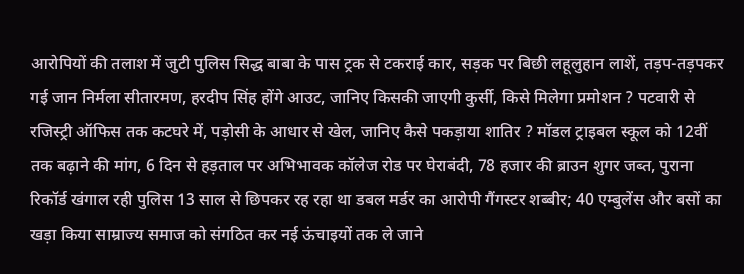आरोपियों की तलाश में जुटी पुलिस सिद्ध बाबा के पास ट्रक से टकराई कार, सड़क पर बिछी लहूलुहान लाशें, तड़प-तड़पकर गई जान निर्मला सीतारमण, हरदीप सिंह होंगे आउट, जानिए किसकी जाएगी कुर्सी, किसे मिलेगा प्रमोशन ? पटवारी से रजिस्ट्री ऑफिस तक कटघरे में, पड़ोसी के आधार से खेल, जानिए कैसे पकड़ाया शातिर ? मॉडल ट्राइबल स्कूल को 12वीं तक बढ़ाने की मांग, 6 दिन से हड़ताल पर अभिभावक कॉलेज रोड पर घेराबंदी, 78 हजार की ब्राउन शुगर जब्त, पुराना रिकॉर्ड खंगाल रही पुलिस 13 साल से छिपकर रह रहा था डबल मर्डर का आरोपी गैंगस्टर शब्बीर; 40 एम्बुलेंस और बसों का खड़ा किया साम्राज्य समाज को संगठित कर नई ऊंचाइयों तक ले जाने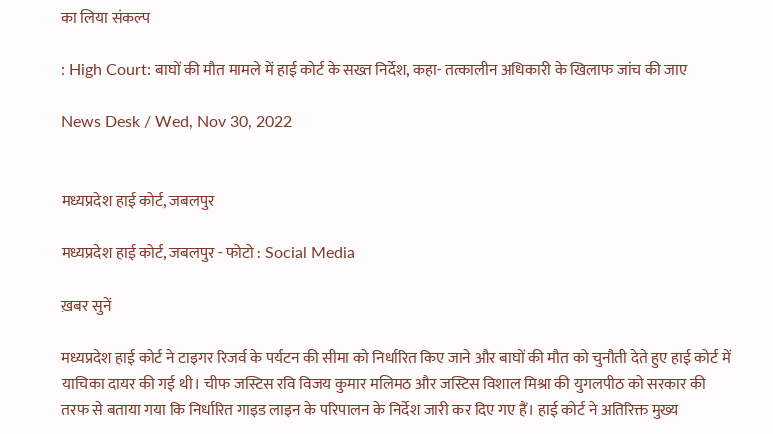का लिया संकल्प

: High Court: बाघों की मौत मामले में हाई कोर्ट के सख्त निर्देश, कहा- तत्कालीन अधिकारी के खिलाफ जांच की जाए

News Desk / Wed, Nov 30, 2022


मध्यप्रदेश हाई कोर्ट, जबलपुर

मध्यप्रदेश हाई कोर्ट, जबलपुर - फोटो : Social Media

ख़बर सुनें

मध्यप्रदेश हाई कोर्ट ने टाइगर रिजर्व के पर्यटन की सीमा को निर्धारित किए जाने और बाघों की मौत को चुनौती देते हुए हाई कोर्ट में याचिका दायर की गई थी। चीफ जस्टिस रवि विजय कुमार मलिमठ और जस्टिस विशाल मिश्रा की युगलपीठ को सरकार की तरफ से बताया गया कि निर्धारित गाइड लाइन के परिपालन के निर्देश जारी कर दिए गए हैं। हाई कोर्ट ने अतिरिक्त मुख्य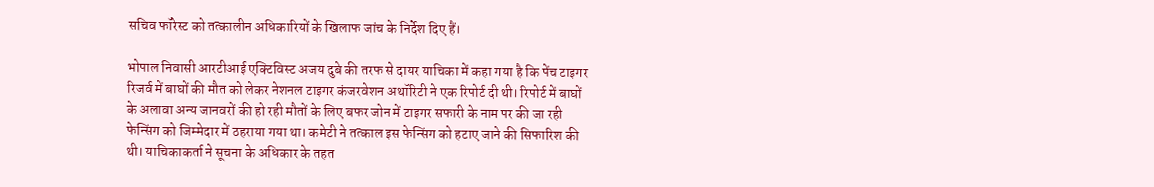सचिव फॉरेस्ट को तत्कालीन अधिकारियों के खिलाफ जांच के निर्देश दिए हैं।

भोपाल निवासी आरटीआई एक्टिविस्ट अजय दुबे की तरफ से दायर याचिका में कहा गया है कि पेंच टाइगर रिजर्व में बाघों की मौत को लेकर नेशनल टाइगर कंजरवेशन अथॉरिटी ने एक रिपोर्ट दी थी। रिपोर्ट में बाघों के अलावा अन्य जानवरों की हो रही मौतों के लिए बफर जोन में टाइगर सफारी के नाम पर की जा रही फेन्सिंग को जिम्मेदार में ठहराया गया था। कमेटी ने तत्काल इस फेन्सिंग को हटाए जाने की सिफारिश की थी। याचिकाकर्ता ने सूचना के अधिकार के तहत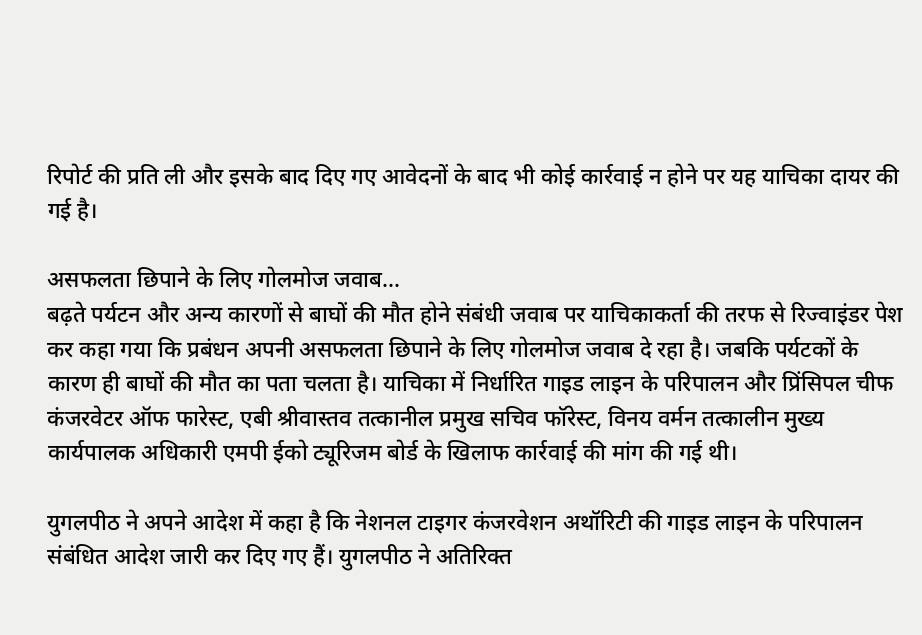रिपोर्ट की प्रति ली और इसके बाद दिए गए आवेदनों के बाद भी कोई कार्रवाई न होने पर यह याचिका दायर की गई है।

असफलता छिपाने के लिए गोलमोज जवाब...
बढ़ते पर्यटन और अन्य कारणों से बाघों की मौत होने संबंधी जवाब पर याचिकाकर्ता की तरफ से रिज्वाइंडर पेश कर कहा गया कि प्रबंधन अपनी असफलता छिपाने के लिए गोलमोज जवाब दे रहा है। जबकि पर्यटकों के कारण ही बाघों की मौत का पता चलता है। याचिका में निर्धारित गाइड लाइन के परिपालन और प्रिंसिपल चीफ कंजरवेटर ऑफ फारेस्ट, एबी श्रीवास्तव तत्कानील प्रमुख सचिव फॉरेस्ट, विनय वर्मन तत्कालीन मुख्य कार्यपालक अधिकारी एमपी ईको ट्यूरिजम बोर्ड के खिलाफ कार्रवाई की मांग की गई थी।

युगलपीठ ने अपने आदेश में कहा है कि नेशनल टाइगर कंजरवेशन अथॉरिटी की गाइड लाइन के परिपालन संबंधित आदेश जारी कर दिए गए हैं। युगलपीठ ने अतिरिक्त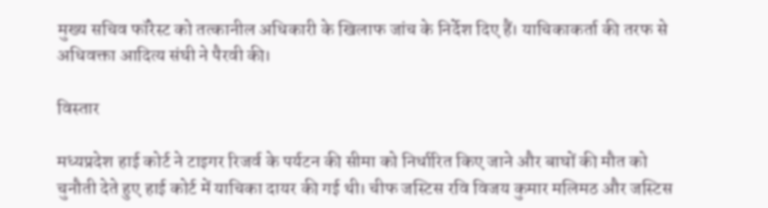मुख्य सचिव फॉरेस्ट को तत्कानील अधिकारी के खिलाफ जांच के निर्देश दिए हैं। याचिकाकर्ता की तरफ से अधिवक्ता आदित्य संघी ने पैरवी की।

विस्तार

मध्यप्रदेश हाई कोर्ट ने टाइगर रिजर्व के पर्यटन की सीमा को निर्धारित किए जाने और बाघों की मौत को चुनौती देते हुए हाई कोर्ट में याचिका दायर की गई थी। चीफ जस्टिस रवि विजय कुमार मलिमठ और जस्टिस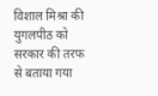विशाल मिश्रा की युगलपीठ को सरकार की तरफ से बताया गया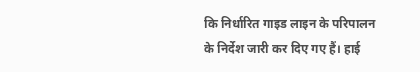कि निर्धारित गाइड लाइन के परिपालन के निर्देश जारी कर दिए गए हैं। हाई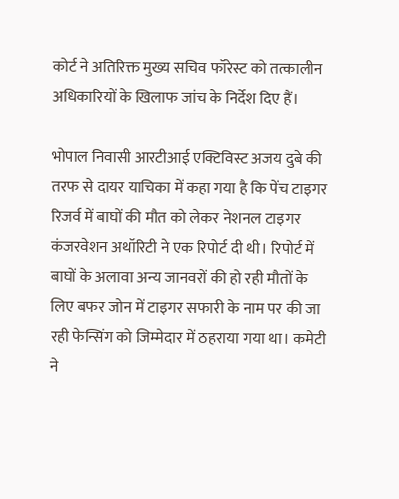कोर्ट ने अतिरिक्त मुख्य सचिव फॉरेस्ट को तत्कालीन अधिकारियों के खिलाफ जांच के निर्देश दिए हैं।

भोपाल निवासी आरटीआई एक्टिविस्ट अजय दुबे की तरफ से दायर याचिका में कहा गया है कि पेंच टाइगर रिजर्व में बाघों की मौत को लेकर नेशनल टाइगर कंजरवेशन अथॉरिटी ने एक रिपोर्ट दी थी। रिपोर्ट में बाघों के अलावा अन्य जानवरों की हो रही मौतों के लिए बफर जोन में टाइगर सफारी के नाम पर की जा रही फेन्सिंग को जिम्मेदार में ठहराया गया था। कमेटी ने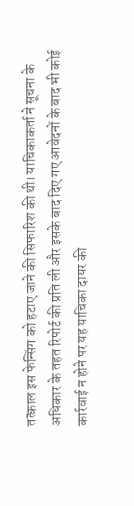तत्काल इस फेन्सिंग को हटाए जाने की सिफारिश की थी। याचिकाकर्ता ने सूचना के अधिकार के तहत रिपोर्ट की प्रति ली और इसके बाद दिए गए आवेदनों के बाद भी कोई कार्रवाई न होने पर यह याचिका दायर की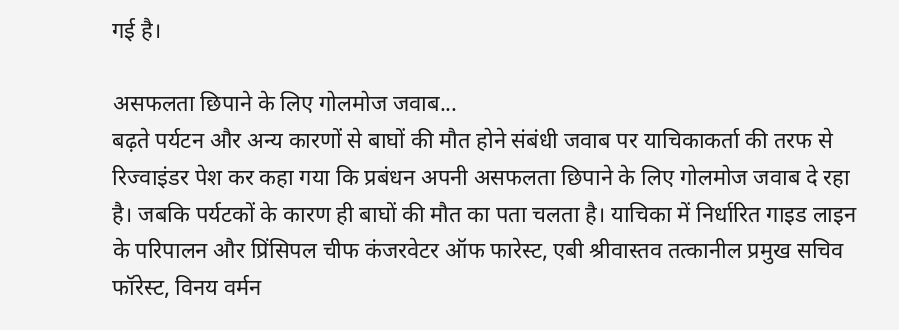गई है।

असफलता छिपाने के लिए गोलमोज जवाब...
बढ़ते पर्यटन और अन्य कारणों से बाघों की मौत होने संबंधी जवाब पर याचिकाकर्ता की तरफ से रिज्वाइंडर पेश कर कहा गया कि प्रबंधन अपनी असफलता छिपाने के लिए गोलमोज जवाब दे रहा है। जबकि पर्यटकों के कारण ही बाघों की मौत का पता चलता है। याचिका में निर्धारित गाइड लाइन के परिपालन और प्रिंसिपल चीफ कंजरवेटर ऑफ फारेस्ट, एबी श्रीवास्तव तत्कानील प्रमुख सचिव फॉरेस्ट, विनय वर्मन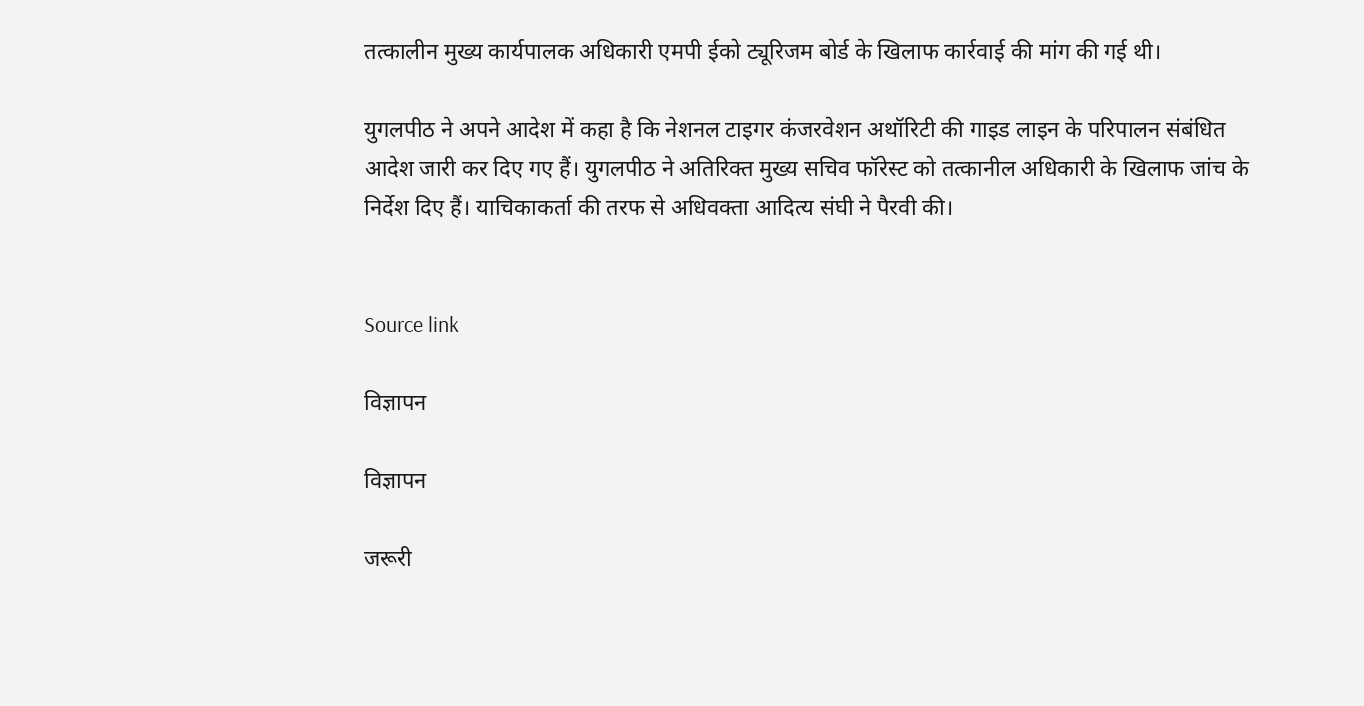तत्कालीन मुख्य कार्यपालक अधिकारी एमपी ईको ट्यूरिजम बोर्ड के खिलाफ कार्रवाई की मांग की गई थी।

युगलपीठ ने अपने आदेश में कहा है कि नेशनल टाइगर कंजरवेशन अथॉरिटी की गाइड लाइन के परिपालन संबंधित आदेश जारी कर दिए गए हैं। युगलपीठ ने अतिरिक्त मुख्य सचिव फॉरेस्ट को तत्कानील अधिकारी के खिलाफ जांच के निर्देश दिए हैं। याचिकाकर्ता की तरफ से अधिवक्ता आदित्य संघी ने पैरवी की।


Source link

विज्ञापन

विज्ञापन

जरूरी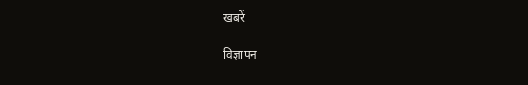खबरें

विज्ञापन